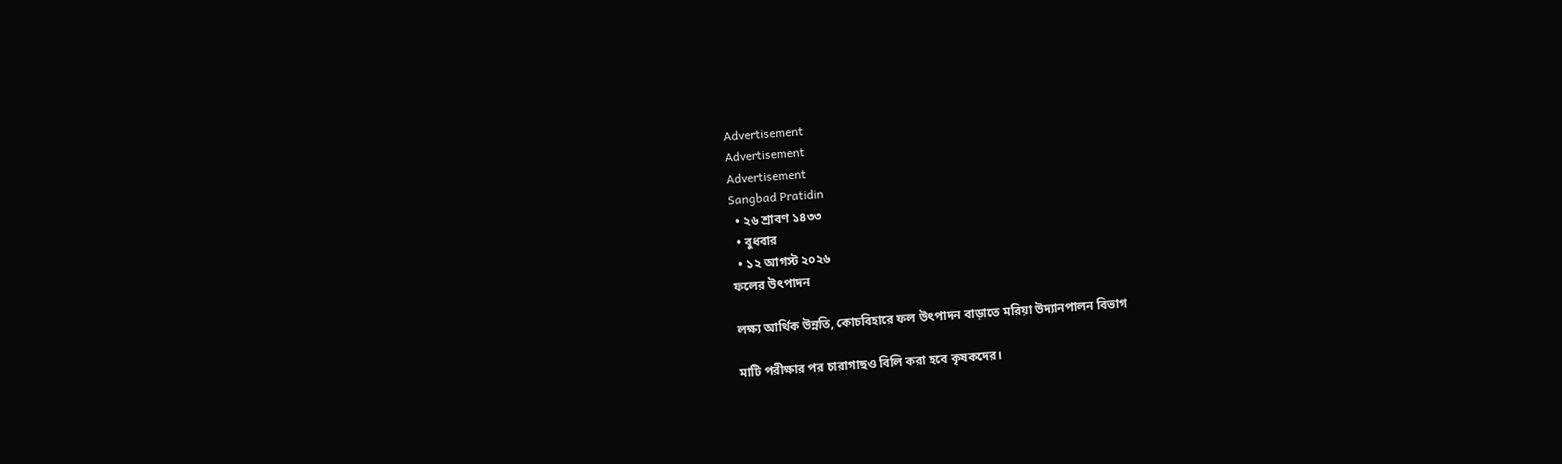Advertisement
Advertisement
Advertisement
Sangbad Pratidin
  • ২৬ শ্রাবণ ১৪৩৩
  • বুধবার
  • ১২ আগস্ট ২০২৬
ফলের উৎপাদন

লক্ষ্য আর্থিক উন্নতি, কোচবিহারে ফল উৎপাদন বাড়াতে মরিয়া উদ্যানপালন বিভাগ

মাটি পরীক্ষার পর চারাগাছও বিলি করা হবে কৃষকদের।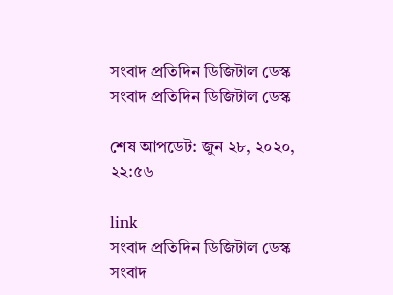সংবাদ প্রতিদিন ডিজিটাল ডেস্ক
সংবাদ প্রতিদিন ডিজিটাল ডেস্ক

শেষ আপডেট: জুন ২৮, ২০২০, ২২:৫৬

link
সংবাদ প্রতিদিন ডিজিটাল ডেস্ক
সংবাদ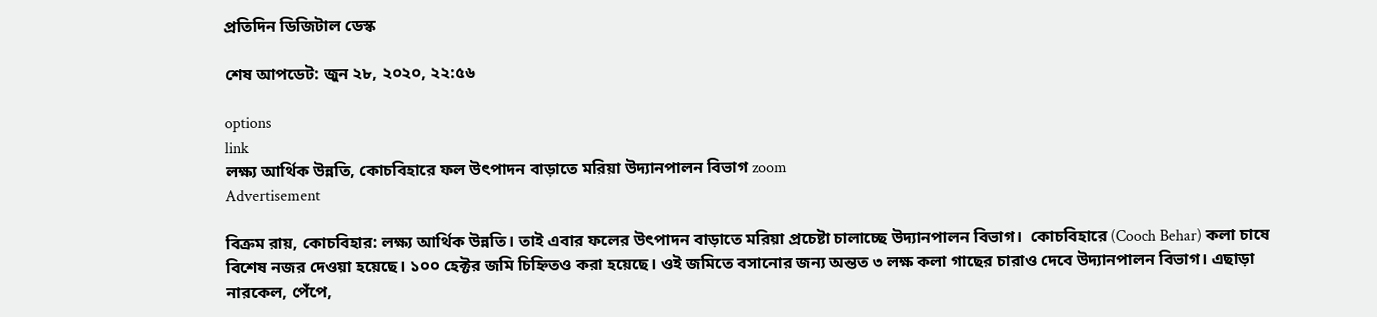প্রতিদিন ডিজিটাল ডেস্ক

শেষ আপডেট: জুন ২৮, ২০২০, ২২:৫৬

options
link
লক্ষ্য আর্থিক উন্নতি, কোচবিহারে ফল উৎপাদন বাড়াতে মরিয়া উদ্যানপালন বিভাগ zoom
Advertisement

বিক্রম রায়, কোচবিহার: লক্ষ্য আর্থিক উন্নতি। তাই এবার ফলের উৎপাদন বাড়াতে মরিয়া প্রচেষ্টা চালাচ্ছে উদ্যানপালন বিভাগ।  কোচবিহারে (Cooch Behar) কলা চাষে বিশেষ নজর দেওয়া হয়েছে। ১০০ হেক্টর জমি চিহ্নিতও করা হয়েছে। ওই জমিতে বসানোর জন্য অন্তত ৩ লক্ষ কলা গাছের চারাও দেবে উদ্যানপালন বিভাগ। এছাড়া নারকেল, পেঁপে,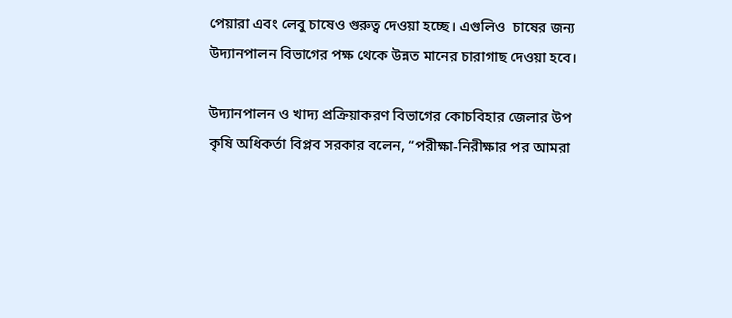পেয়ারা এবং লেবু চাষেও গুরুত্ব দেওয়া হচ্ছে। এগুলিও  চাষের জন্য উদ্যানপালন বিভাগের পক্ষ থেকে উন্নত মানের চারাগাছ দেওয়া হবে।

উদ্যানপালন ও খাদ্য প্রক্রিয়াকরণ বিভাগের কোচবিহার জেলার উপ কৃষি অধিকর্তা বিপ্লব সরকার বলেন, “পরীক্ষা-নিরীক্ষার পর আমরা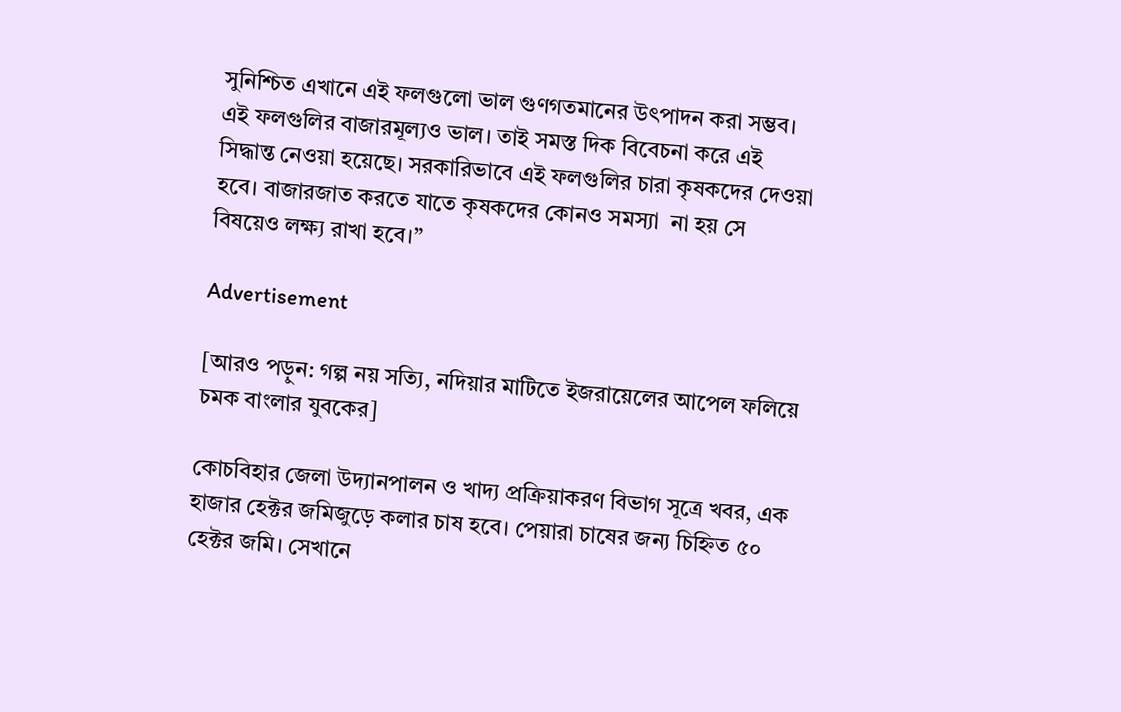সুনিশ্চিত এখানে এই ফলগুলো ভাল গুণগতমানের উৎপাদন করা সম্ভব। এই ফলগুলির বাজারমূল্যও ভাল। তাই সমস্ত দিক বিবেচনা করে এই সিদ্ধান্ত নেওয়া হয়েছে। সরকারিভাবে এই ফলগুলির চারা কৃষকদের দেওয়া হবে। বাজারজাত করতে যাতে কৃষকদের কোনও সমস্যা  না হয় সে বিষয়েও লক্ষ্য রাখা হবে।”

Advertisement

[আরও পড়ুন: গল্প নয় সত্যি, নদিয়ার মাটিতে ইজরায়েলের আপেল ফলিয়ে চমক বাংলার যুবকের]

কোচবিহার জেলা উদ্যানপালন ও খাদ্য প্রক্রিয়াকরণ বিভাগ সূত্রে খবর, এক হাজার হেক্টর জমিজুড়ে কলার চাষ হবে। পেয়ারা চাষের জন্য চিহ্নিত ৫০ হেক্টর জমি। সেখানে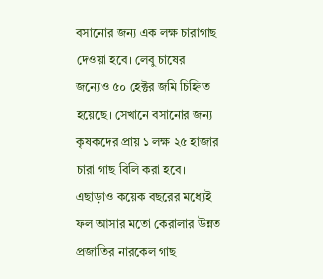বসানোর জন্য এক লক্ষ চারাগাছ দেওয়া হবে। লেবু চাষের জন্যেও ৫০ হেক্টর জমি চিহ্নিত হয়েছে। সেখানে বসানোর জন্য কৃষকদের প্রায় ১ লক্ষ ২৫ হাজার চারা গাছ বিলি করা হবে। এছাড়াও কয়েক বছরের মধ্যেই ফল আসার মতো কেরালার উন্নত প্রজাতির নারকেল গাছ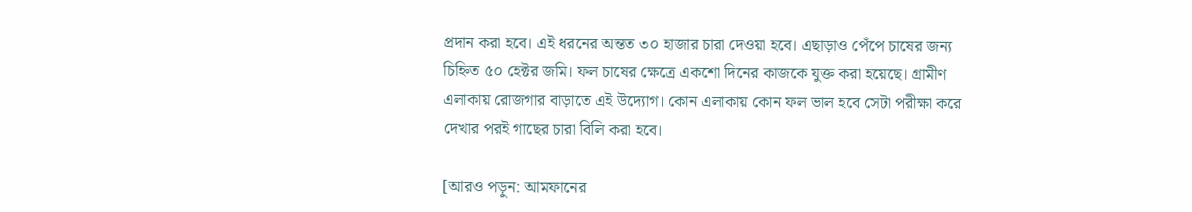প্রদান করা হবে। এই ধরনের অন্তত ৩০ হাজার চারা দেওয়া হবে। এছাড়াও পেঁপে চাষের জন্য চিহ্নিত ৫০ হেক্টর জমি। ফল চাষের ক্ষেত্রে একশো দিনের কাজকে যুক্ত করা হয়েছে। গ্রামীণ এলাকায় রোজগার বাড়াতে এই উদ্যোগ। কোন এলাকায় কোন ফল ভাল হবে সেটা পরীক্ষা করে দেখার পরই গাছের চারা বিলি করা হবে।

[আরও পড়ুন: আমফানের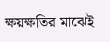ক্ষয়ক্ষতির মাঝেই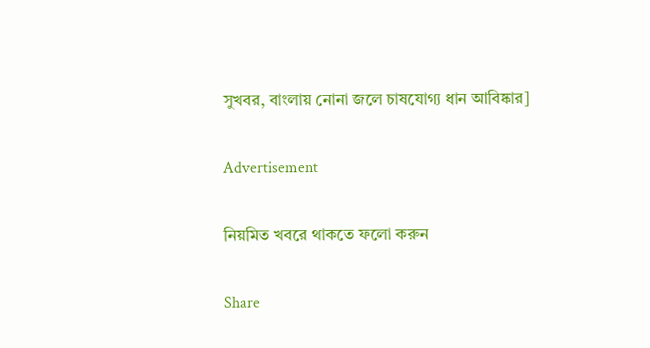সুখবর, বাংলায় নোনা জলে চাষযোগ্য ধান আবিষ্কার]

Advertisement

নিয়মিত খবরে থাকতে ফলো করুন

Share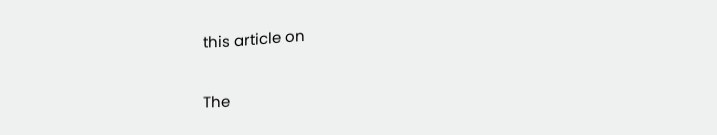this article on

The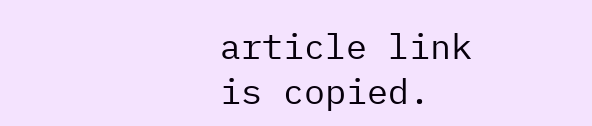article link is copied.